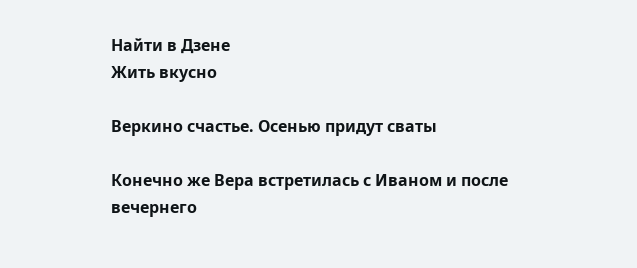Найти в Дзене
Жить вкусно

Веркино счастье. Осенью придут сваты

Конечно же Вера встретилась с Иваном и после вечернего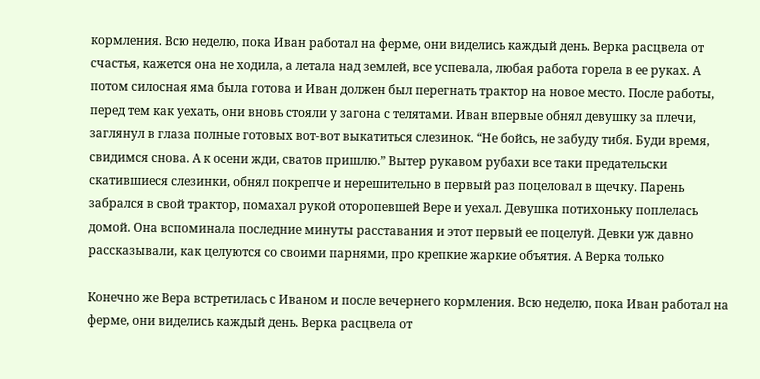кормления. Всю неделю, пока Иван работал на ферме, они виделись каждый день. Верка расцвела от счастья, кажется она не ходила, а летала над землей, все успевала, любая работа горела в ее руках. А потом силосная яма была готова и Иван должен был перегнать трактор на новое место. После работы, перед тем как уехать, они вновь стояли у загона с телятами. Иван впервые обнял девушку за плечи, заглянул в глаза полные готовых вот-вот выкатиться слезинок. “Не бойсь, не забуду тибя. Буди время, свидимся снова. А к осени жди, сватов пришлю.” Вытер рукавом рубахи все таки предательски скатившиеся слезинки, обнял покрепче и нерешительно в первый раз поцеловал в щечку. Парень забрался в свой трактор, помахал рукой оторопевшей Вере и уехал. Девушка потихоньку поплелась домой. Она вспоминала последние минуты расставания и этот первый ее поцелуй. Девки уж давно рассказывали, как целуются со своими парнями, про крепкие жаркие объятия. А Верка только

Конечно же Вера встретилась с Иваном и после вечернего кормления. Всю неделю, пока Иван работал на ферме, они виделись каждый день. Верка расцвела от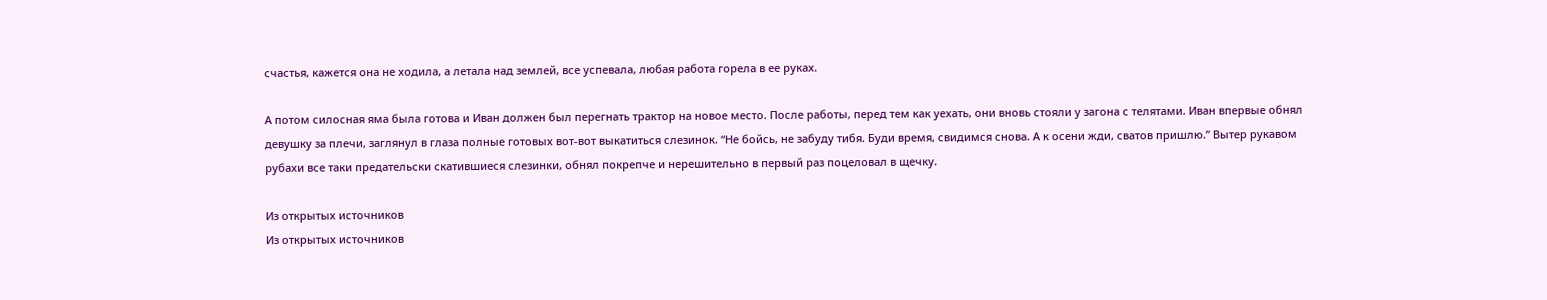счастья, кажется она не ходила, а летала над землей, все успевала, любая работа горела в ее руках.

А потом силосная яма была готова и Иван должен был перегнать трактор на новое место. После работы, перед тем как уехать, они вновь стояли у загона с телятами. Иван впервые обнял девушку за плечи, заглянул в глаза полные готовых вот-вот выкатиться слезинок. “Не бойсь, не забуду тибя. Буди время, свидимся снова. А к осени жди, сватов пришлю.” Вытер рукавом рубахи все таки предательски скатившиеся слезинки, обнял покрепче и нерешительно в первый раз поцеловал в щечку.

Из открытых источников
Из открытых источников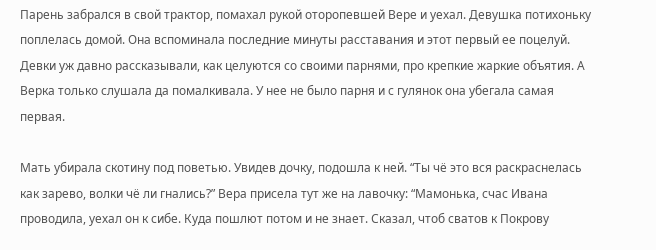Парень забрался в свой трактор, помахал рукой оторопевшей Вере и уехал. Девушка потихоньку поплелась домой. Она вспоминала последние минуты расставания и этот первый ее поцелуй. Девки уж давно рассказывали, как целуются со своими парнями, про крепкие жаркие объятия. А Верка только слушала да помалкивала. У нее не было парня и с гулянок она убегала самая первая.

Мать убирала скотину под поветью. Увидев дочку, подошла к ней. “Ты чё это вся раскраснелась как зарево, волки чё ли гнались?” Вера присела тут же на лавочку: “Мамонька, счас Ивана проводила, уехал он к сибе. Куда пошлют потом и не знает. Сказал, чтоб сватов к Покрову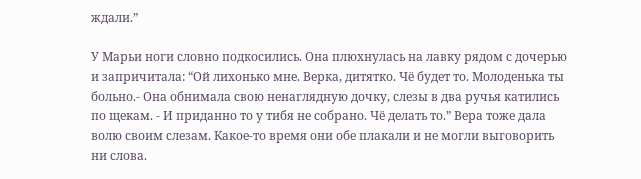ждали.”

У Марьи ноги словно подкосились. Она плюхнулась на лавку рядом с дочерью и запричитала: “Ой лихонько мне. Верка, дитятко. Чё будет то. Молоденька ты больно.- Она обнимала свою ненаглядную дочку, слезы в два ручья катились по щекам. - И приданно то у тибя не собрано. Чё делать то.” Вера тоже дала волю своим слезам. Какое-то время они обе плакали и не могли выговорить ни слова.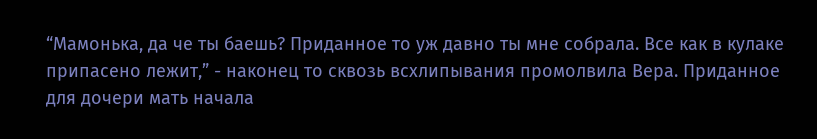“Мамонька, да че ты баешь? Приданное то уж давно ты мне собрала. Все как в кулаке припасено лежит,” - наконец то сквозь всхлипывания промолвила Вера. Приданное для дочери мать начала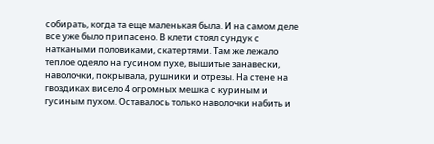собирать, когда та еще маленькая была. И на самом деле все уже было припасено. В клети стоял сундук с наткаными половиками, скатертями. Там же лежало теплое одеяло на гусином пухе, вышитые занавески, наволочки, покрывала, рушники и отрезы. На стене на гвоздиках висело 4 огромных мешка с куриным и гусиным пухом. Оставалось только наволочки набить и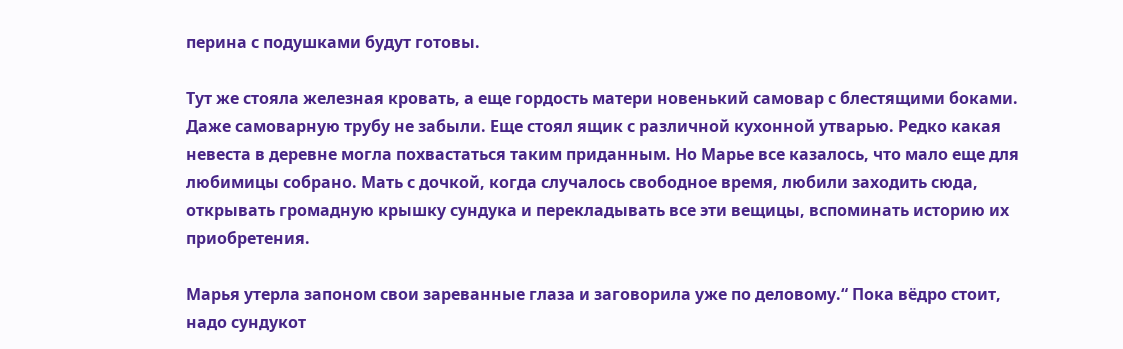перина с подушками будут готовы.

Тут же стояла железная кровать, а еще гордость матери новенький самовар с блестящими боками. Даже самоварную трубу не забыли. Еще стоял ящик с различной кухонной утварью. Редко какая невеста в деревне могла похвастаться таким приданным. Но Марье все казалось, что мало еще для любимицы собрано. Мать с дочкой, когда случалось свободное время, любили заходить сюда, открывать громадную крышку сундука и перекладывать все эти вещицы, вспоминать историю их приобретения.

Марья утерла запоном свои зареванные глаза и заговорила уже по деловому.“ Пока вёдро стоит, надо сундукот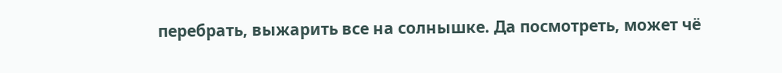перебрать, выжарить все на солнышке. Да посмотреть, может чё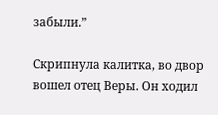забыли.”

Скрипнула калитка, во двор вошел отец Веры. Он ходил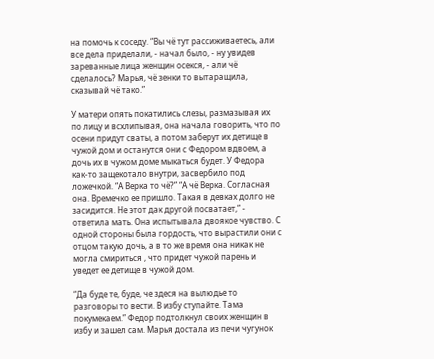на помочь к соседу. “Вы чё тут рассиживаетесь, али все дела приделали, - начал было, - ну увидев зареванные лица женщин осекся, - али чё сделалось? Марья, чё зенки то вытаращила, сказывай чё тако.”

У матери опять покатились слезы, размазывая их по лицу и всхлипывая, она начала говорить, что по осени придут сваты, а потом заберут их детище в чужой дом и останутся они с Федором вдвоем, а дочь их в чужом доме мыкаться будет. У Федора как-то защекотало внутри, засвербило под ложечкой. “А Верка то чё?” “А чё Верка. Согласная она. Времечко ее пришло. Такая в девках долго не засидится. Не этот дак другой посватает,” - ответила мать. Она испытывала двоякое чувство. С одной стороны была гордость, что вырастили они с отцом такую дочь, а в то же время она никак не могла смириться , что придет чужой парень и уведет ее детище в чужой дом.

“Да буде те, буде, че здеся на вылюдье то разговоры то вести. В избу ступайте. Тама покумекаем.” Федор подтолкнул своих женщин в избу и зашел сам. Марья достала из печи чугунок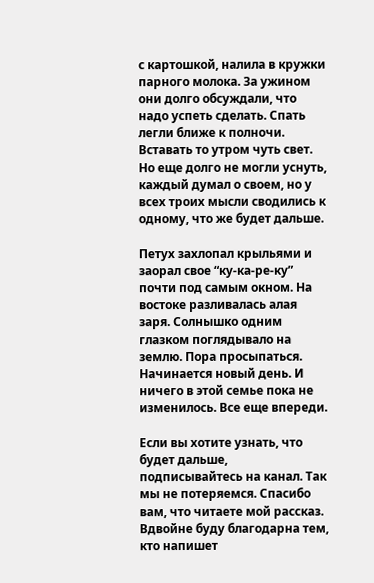с картошкой, налила в кружки парного молока. За ужином они долго обсуждали, что надо успеть сделать. Спать легли ближе к полночи. Вставать то утром чуть свет. Но еще долго не могли уснуть, каждый думал о своем, но у всех троих мысли сводились к одному, что же будет дальше.

Петух захлопал крыльями и заорал свое “ку-ка-ре-ку” почти под самым окном. На востоке разливалась алая заря. Солнышко одним глазком поглядывало на землю. Пора просыпаться. Начинается новый день. И ничего в этой семье пока не изменилось. Все еще впереди.

Если вы хотите узнать, что будет дальше, подписывайтесь на канал. Так мы не потеряемся. Спасибо вам, что читаете мой рассказ. Вдвойне буду благодарна тем, кто напишет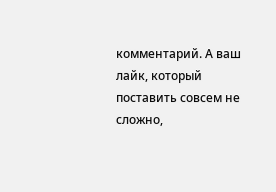комментарий. А ваш лайк, который поставить совсем не сложно,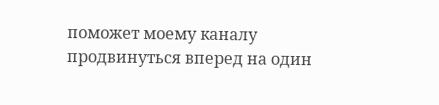поможет моему каналу продвинуться вперед на один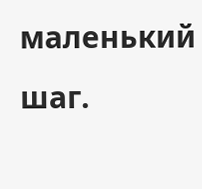маленький шаг.